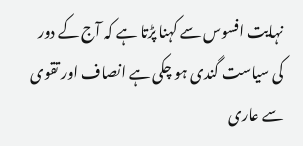نہایت افسوس سے کہنا پڑتا ہے کہ آج کے دور کی سیاست گندی ہو چکی ہے انصاف اور تقوی سے عاری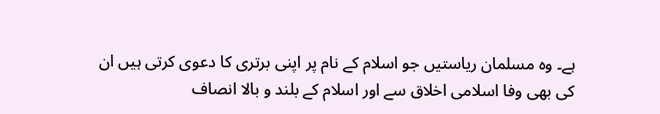ہے۔ وہ مسلمان ریاستیں جو اسلام کے نام پر اپنی برتری کا دعوی کرتی ہیں ان کی بھی وفا اسلامی اخلاق سے اور اسلام کے بلند و بالا انصاف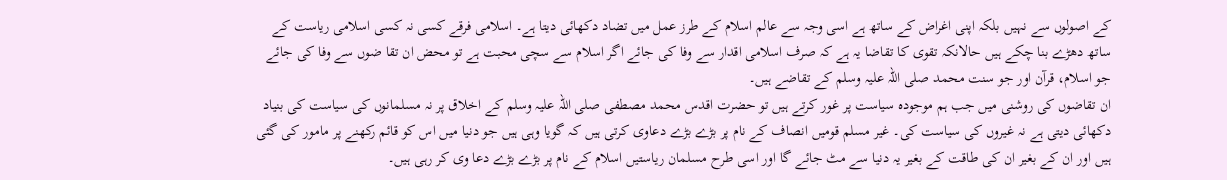کے اصولوں سے نہیں بلکہ اپنی اغراض کے ساتھ ہے اسی وجہ سے عالم اسلام کے طرز عمل میں تضاد دکھائی دیتا ہے۔ اسلامی فرقے کسی نہ کسی اسلامی ریاست کے ساتھ دھڑے بنا چکے ہیں حالانکہ تقوی کا تقاضا یہ ہے کہ صرف اسلامی اقدار سے وفا کی جائے اگر اسلام سے سچی محبت ہے تو محض ان تقا ضوں سے وفا کی جائے جو اسلام، قرآن اور جو سنت محمد صلی اللہ علیہ وسلم کے تقاضے ہیں۔
ان تقاضوں کی روشنی میں جب ہم موجودہ سیاست پر غور کرتے ہیں تو حضرت اقدس محمد مصطفی صلی اللہ علیہ وسلم کے اخلاق پر نہ مسلمانوں کی سیاست کی بنیاد دکھائی دیتی ہے نہ غیروں کی سیاست کی۔ غیر مسلم قومیں انصاف کے نام پر بڑے بڑے دعاوی کرتی ہیں کہ گویا وہی ہیں جو دنیا میں اس کو قائم رکھنے پر مامور کی گئی ہیں اور ان کے بغیر ان کی طاقت کے بغیر یہ دنیا سے مٹ جائے گا اور اسی طرح مسلمان ریاستیں اسلام کے نام پر بڑے بڑے دعا وی کر رہی ہیں۔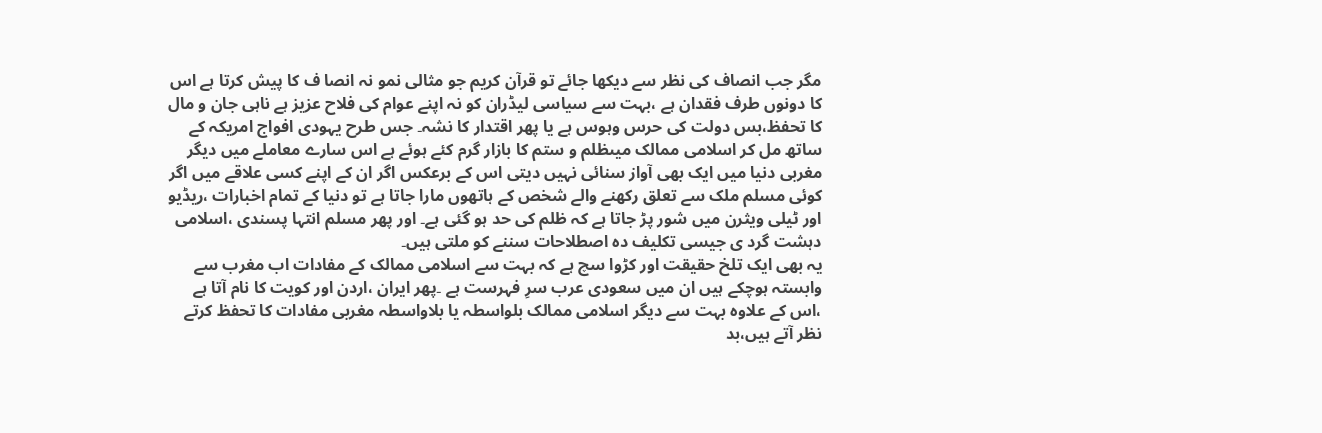مگر جب انصاف کی نظر سے دیکھا جائے تو قرآن کریم جو مثالی نمو نہ انصا ف کا پیش کرتا ہے اس کا دونوں طرف فقدان ہے ،بہت سے سیاسی لیڈران کو نہ اپنے عوام کی فلاح عزیز ہے ناہی جان و مال کا تحفظ،بس دولت کی حرس وہوس ہے یا پھر اقتدار کا نشہ۔ جس طرح یہودی افواج امریکہ کے ساتھ مل کر اسلامی ممالک میںظلم و ستم کا بازار گرم کئے ہوئے ہے اس سارے معاملے میں دیگر مغربی دنیا میں ایک بھی آواز سنائی نہیں دیتی اس کے برعکس اگر ان کے اپنے کسی علاقے میں اگر کوئی مسلم ملک سے تعلق رکھنے والے شخص کے ہاتھوں مارا جاتا ہے تو دنیا کے تمام اخبارات ،ریڈیو اور ٹیلی ویثرن میں شور پڑ جاتا ہے کہ ظلم کی حد ہو گئی ہے۔ اور پھر مسلم انتہا پسندی ،اسلامی دہشت گرد ی جیسی تکلیف دہ اصطلاحات سننے کو ملتی ہیں۔
یہ بھی ایک تلخ حقیقت اور کڑوا سچ ہے کہ بہت سے اسلامی ممالک کے مفادات اب مغرب سے وابستہ ہوچکے ہیں ان میں سعودی عرب سرِ فہرست ہے ۔پھر ایران ،اردن اور کویت کا نام آتا ہے ،اس کے علاوہ بہت سے دیگر اسلامی ممالک بلواسطہ یا بلاواسطہ مغربی مفادات کا تحفظ کرتے نظر آتے ہیں،بد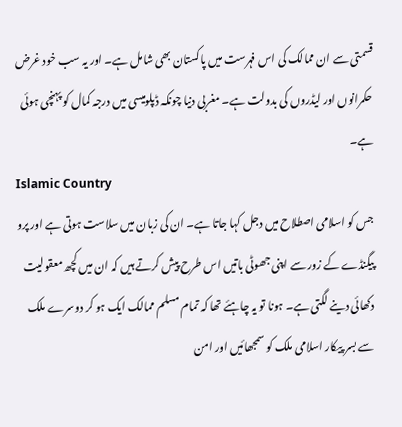قسمتی سے ان ممالک کی اس فہرست میں پاکستان بھی شامل ہے۔ اور یہ سب خود غرض حکمرانوں اور لیڈروں کی بدولت ہے۔ مغربی دنیا چونکہ ڈپلومیسی میں درجہ کمال کو پہنچی ہوئی ہے۔
Islamic Country
جس کو اسلامی اصطلاح میں دجل کہا جاتا ہے۔ ان کی زبان میں سلاست ہوتی ہے اور پرو پیگنڈے کے زور سے اپنی جھوٹی باتیں اس طرح پیش کرتے ہیں کہ ان میں کچھ معقولیت دکھائی دینے لگتی ہے۔ ہونا تو یہ چاہئے تھا کہ تمام مسلم ممالک ایک ہو کر دوسرے ملک سے بسر پیکار اسلامی ملک کو سمجھائیں اور امن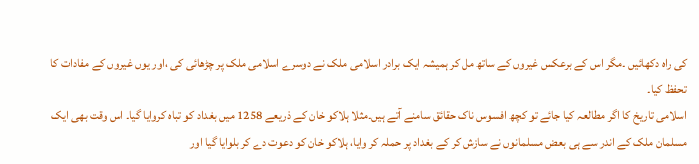کی راہ دکھائیں ۔مگر اس کے برعکس غیروں کے ساتھ مل کر ہمیشہ ایک برادر اسلامی ملک نے دوسرے اسلامی ملک پر چڑھائی کی ،اور یوں غیروں کے مفادات کا تحفظ کیا۔
اسلامی تاریخ کا اگر مطالعہ کیا جائے تو کچھ افسوس ناک حقائق سامنے آتے ہیں۔مثلا ہلاکو خان کے ذریعے 1258 میں بغداد کو تباہ کروایا گیا۔ اس وقت بھی ایک مسلمان ملک کے اندر سے ہی بعض مسلمانوں نے سازش کر کے بغداد پر حملہ کر وایا، ہلاکو خان کو دعوت دے کر بلوایا گیا اور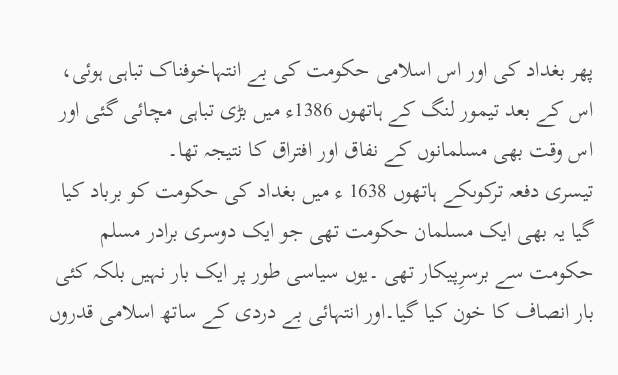پھر بغداد کی اور اس اسلامی حکومت کی بے انتہاخوفناک تباہی ہوئی، اس کے بعد تیمور لنگ کے ہاتھوں 1386ء میں بڑی تباہی مچائی گئی اور اس وقت بھی مسلمانوں کے نفاق اور افتراق کا نتیجہ تھا۔
تیسری دفعہ ترکوںکے ہاتھوں 1638 ء میں بغداد کی حکومت کو برباد کیا گیا یہ بھی ایک مسلمان حکومت تھی جو ایک دوسری برادر مسلم حکومت سے برسرِپیکار تھی ۔یوں سیاسی طور پر ایک بار نہیں بلکہ کئی بار انصاف کا خون کیا گیا۔اور انتہائی بے دردی کے ساتھ اسلامی قدروں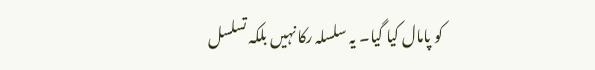کو پامال کیا گیا۔ یہ سلسلہ رکا نہیں بلکہ تسلسل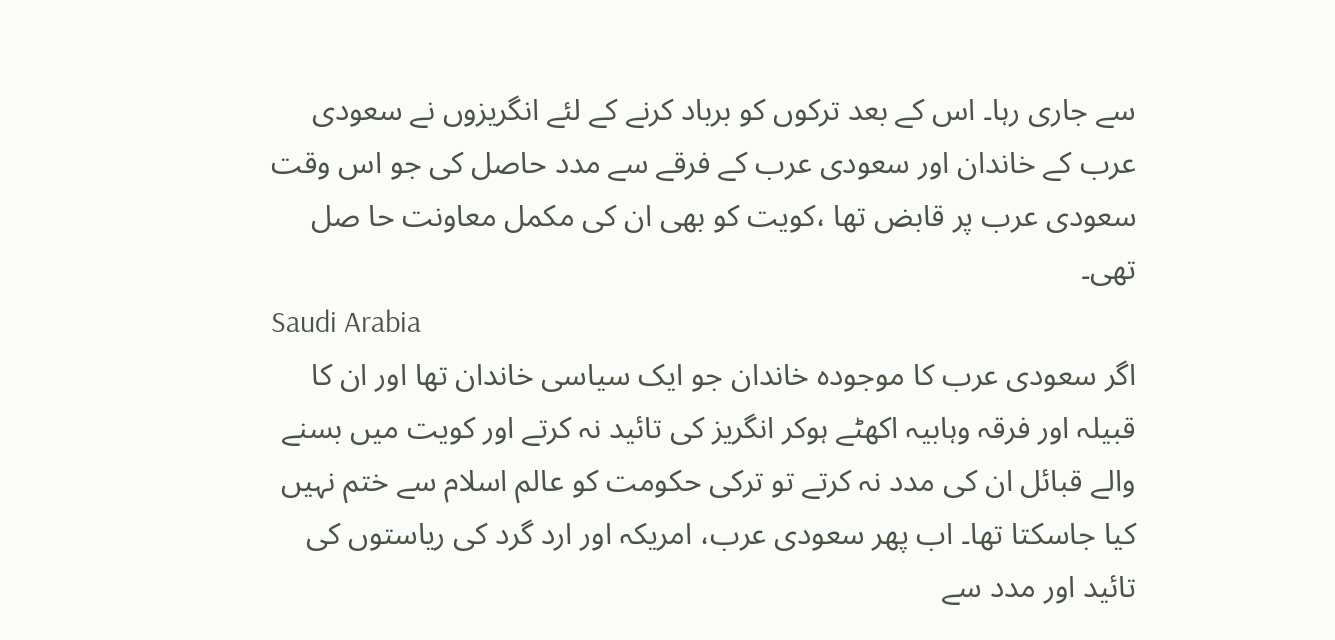سے جاری رہا۔ اس کے بعد ترکوں کو برباد کرنے کے لئے انگریزوں نے سعودی عرب کے خاندان اور سعودی عرب کے فرقے سے مدد حاصل کی جو اس وقت سعودی عرب پر قابض تھا ،کویت کو بھی ان کی مکمل معاونت حا صل تھی۔
Saudi Arabia
اگر سعودی عرب کا موجودہ خاندان جو ایک سیاسی خاندان تھا اور ان کا قبیلہ اور فرقہ وہابیہ اکھٹے ہوکر انگریز کی تائید نہ کرتے اور کویت میں بسنے والے قبائل ان کی مدد نہ کرتے تو ترکی حکومت کو عالم اسلام سے ختم نہیں کیا جاسکتا تھا۔ اب پھر سعودی عرب، امریکہ اور ارد گرد کی ریاستوں کی تائید اور مدد سے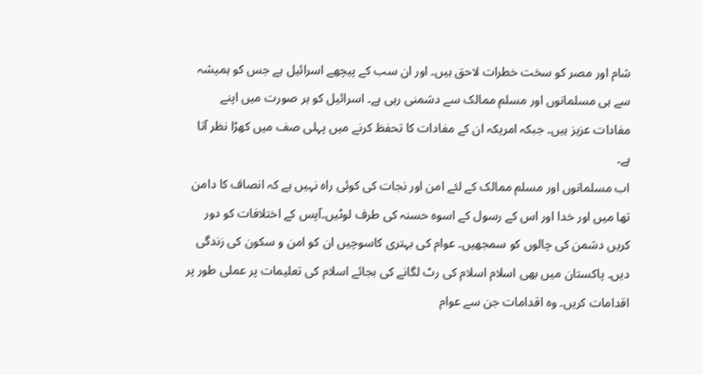شام اور مصر کو سخت خطرات لاحق ہیں۔ اور ان سب کے پیچھے اسرائیل ہے جس کو ہمیشہ سے ہی مسلمانوں اور مسلم ممالک سے دشمنی رہی ہے۔ اسرائیل کو ہر صورت میں اپنے مفادات عزیز ہیں۔ جبکہ امریکہ ان کے مفادات کا تحفظ کرنے میں پہلی صف میں کھڑا نظر آتا ہے۔
اب مسلمانوں اور مسلم ممالک کے لئے امن اور نجات کی کوئی راہ نہیں ہے کہ انصاف کا دامن تھا میں اور خدا اور اس کے رسول کے اسوہ حسنہ کی طرف لوٹیں۔آپس کے اختلافات کو دور کریں دشمن کی چالوں کو سمجھیں۔ عوام کی بہتری کاسوچیں ان کو امن و سکون کی زندگی دیں۔ پاکستان میں بھی اسلام اسلام کی رٹ لگانے کی بجائے اسلام کی تعلیمات پر عملی طور پر اقدامات کریں۔ وہ اقدامات جن سے عوام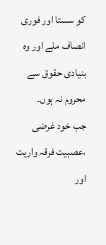کو سستا اور فوری انصاف ملے اور وہ بنیادی حقوق سے محروم نہ ہوں۔
جب خود غرضی ،عصبیت فرقہ واریت اور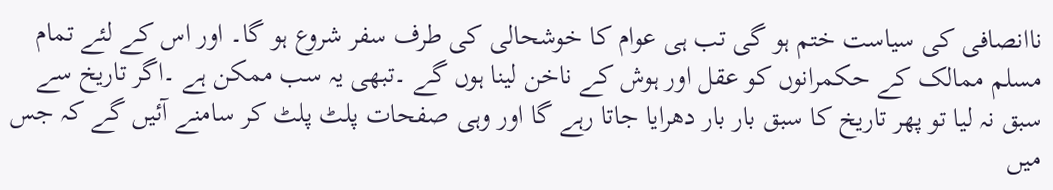ناانصافی کی سیاست ختم ہو گی تب ہی عوام کا خوشحالی کی طرف سفر شروع ہو گا۔ اور اس کے لئے تمام مسلم ممالک کے حکمرانوں کو عقل اور ہوش کے ناخن لینا ہوں گے ۔تبھی یہ سب ممکن ہے ۔اگر تاریخ سے سبق نہ لیا تو پھر تاریخ کا سبق بار بار دھرایا جاتا رہے گا اور وہی صفحات پلٹ پلٹ کر سامنے آئیں گے کہ جس میں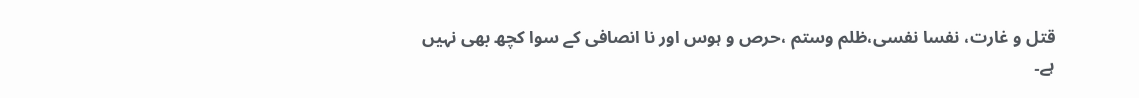قتل و غارت، نفسا نفسی،ظلم وستم ،حرص و ہوس اور نا انصافی کے سوا کچھ بھی نہیں ہے۔